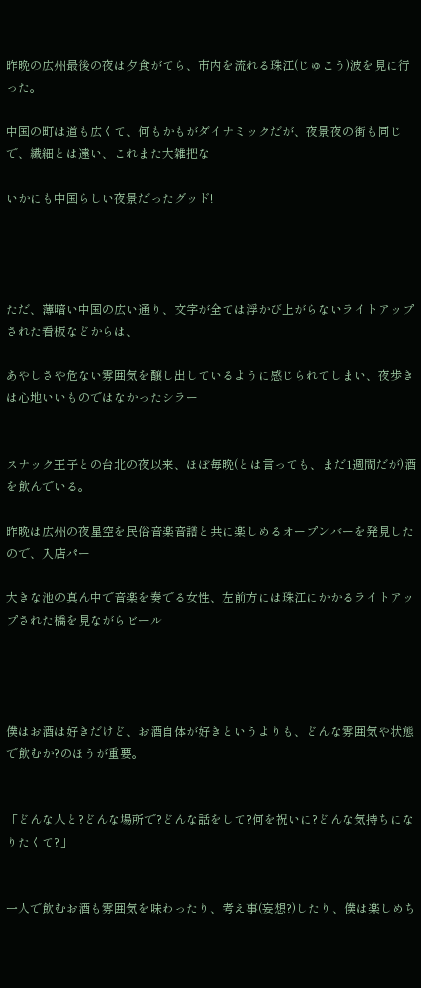昨晩の広州最後の夜は夕食がてら、市内を流れる珠江(じゅこう)波を見に行った。

中国の町は道も広くて、何もかもがダイナミックだが、夜景夜の街も同じで、繊細とは遠い、これまた大雑把な

いかにも中国らしい夜景だったグッド!




ただ、薄暗い中国の広い通り、文字が全ては浮かび上がらないライトアップされた看板などからは、

あやしさや危ない雰囲気を醸し出しているように感じられてしまい、夜歩きは心地いいものではなかったシラー


スナック王子との台北の夜以来、ほぼ毎晩(とは言っても、まだ1週間だが)酒を飲んでいる。

昨晩は広州の夜星空を民俗音楽音譜と共に楽しめるオープンバーを発見したので、入店パー

大きな池の真ん中で音楽を奏でる女性、左前方には珠江にかかるライトアップされた橋を見ながらビール




僕はお酒は好きだけど、お酒自体が好きというよりも、どんな雰囲気や状態で飲むか?のほうが重要。


「どんな人と?どんな場所で?どんな話をして?何を祝いに?どんな気持ちになりたくて?」


一人で飲むお酒も雰囲気を味わったり、考え事(妄想?)したり、僕は楽しめち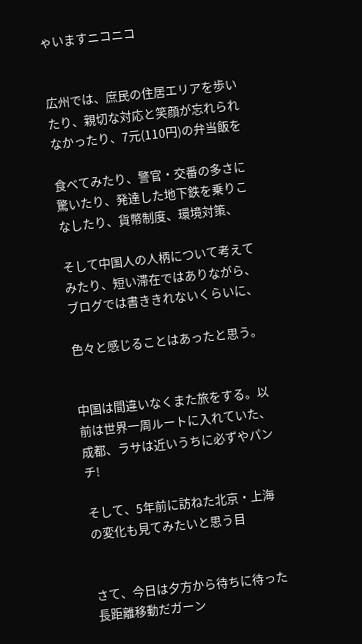ゃいますニコニコ


広州では、庶民の住居エリアを歩いたり、親切な対応と笑顔が忘れられなかったり、7元(110円)の弁当飯を

食べてみたり、警官・交番の多さに驚いたり、発達した地下鉄を乗りこなしたり、貨幣制度、環境対策、

そして中国人の人柄について考えてみたり、短い滞在ではありながら、ブログでは書ききれないくらいに、

色々と感じることはあったと思う。


中国は間違いなくまた旅をする。以前は世界一周ルートに入れていた、成都、ラサは近いうちに必ずやパンチ!

そして、5年前に訪ねた北京・上海の変化も見てみたいと思う目


さて、今日は夕方から待ちに待った長距離移動だガーン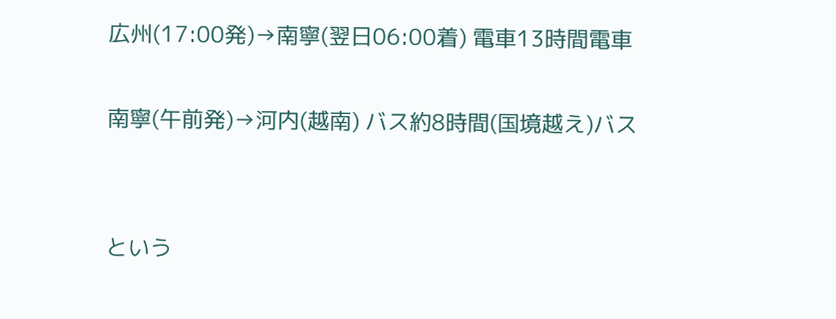広州(17:00発)→南寧(翌日06:00着) 電車13時間電車

南寧(午前発)→河内(越南) バス約8時間(国境越え)バス


という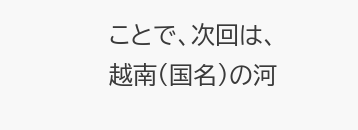ことで、次回は、越南(国名)の河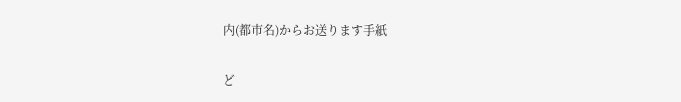内(都市名)からお送ります手紙

ど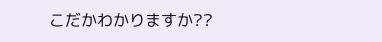こだかわかりますか??